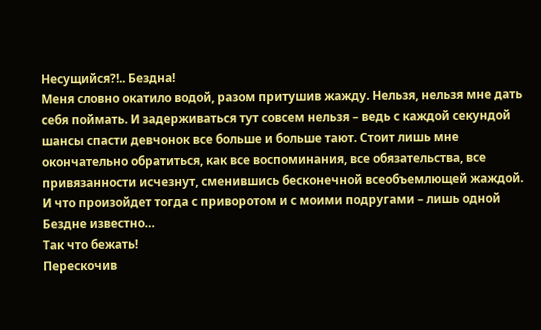Несущийся?!.. Бездна!
Меня словно окатило водой, разом притушив жажду. Нельзя, нельзя мне дать себя поймать. И задерживаться тут совсем нельзя – ведь с каждой секундой шансы спасти девчонок все больше и больше тают. Стоит лишь мне окончательно обратиться, как все воспоминания, все обязательства, все привязанности исчезнут, сменившись бесконечной всеобъемлющей жаждой.
И что произойдет тогда с приворотом и с моими подругами – лишь одной Бездне известно…
Так что бежать!
Перескочив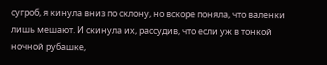сугроб, я кинула вниз по склону, но вскоре поняла, что валенки лишь мешают. И скинула их, рассудив, что если уж в тонкой ночной рубашке,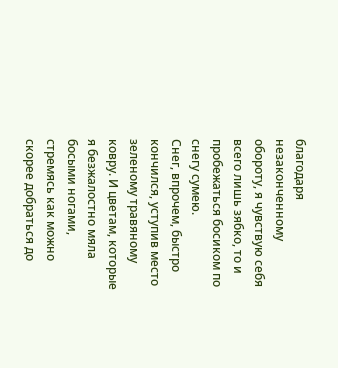благодаря незаконченному обороту, я чувствую себя всего лишь зябко, то и пробежаться босиком по снегу сумею.
Снег, впрочем, быстро кончился, уступив место зеленому травяному ковру. И цветам, которые я безжалостно мяла босыми ногами, стремясь как можно скорее добраться до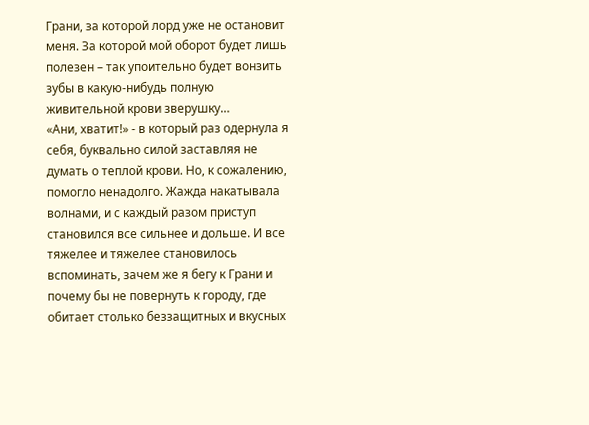Грани, за которой лорд уже не остановит меня. За которой мой оборот будет лишь полезен – так упоительно будет вонзить зубы в какую-нибудь полную живительной крови зверушку…
«Ани, хватит!» - в который раз одернула я себя, буквально силой заставляя не думать о теплой крови. Но, к сожалению, помогло ненадолго. Жажда накатывала волнами, и с каждый разом приступ становился все сильнее и дольше. И все тяжелее и тяжелее становилось вспоминать, зачем же я бегу к Грани и почему бы не повернуть к городу, где обитает столько беззащитных и вкусных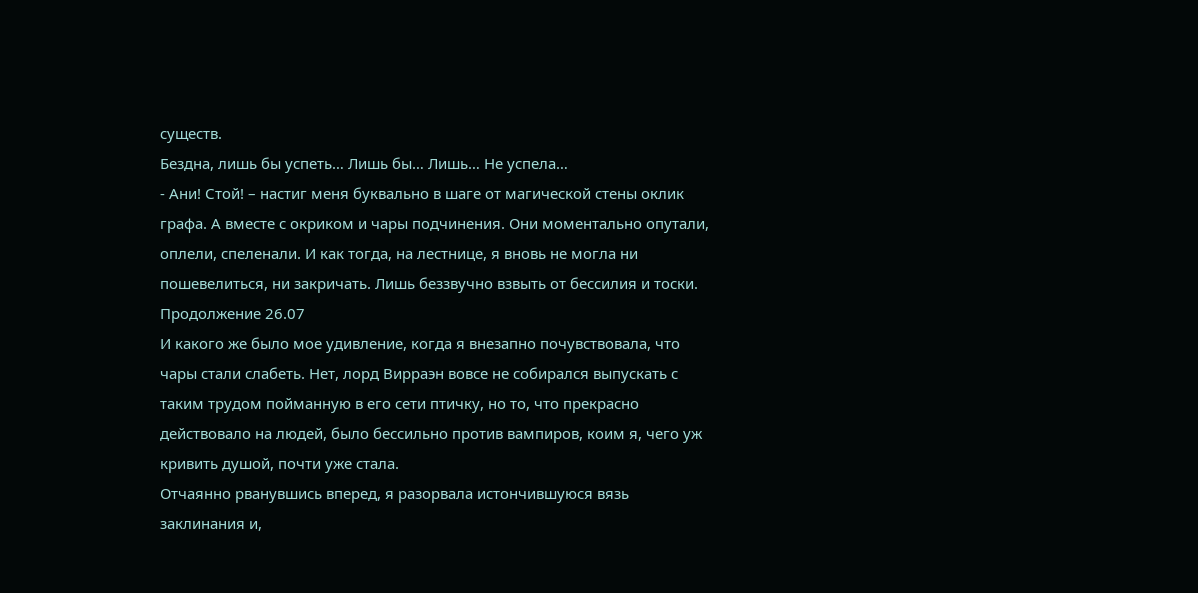существ.
Бездна, лишь бы успеть… Лишь бы… Лишь… Не успела…
- Ани! Стой! – настиг меня буквально в шаге от магической стены оклик графа. А вместе с окриком и чары подчинения. Они моментально опутали, оплели, спеленали. И как тогда, на лестнице, я вновь не могла ни пошевелиться, ни закричать. Лишь беззвучно взвыть от бессилия и тоски.
Продолжение 26.07
И какого же было мое удивление, когда я внезапно почувствовала, что чары стали слабеть. Нет, лорд Вирраэн вовсе не собирался выпускать с таким трудом пойманную в его сети птичку, но то, что прекрасно действовало на людей, было бессильно против вампиров, коим я, чего уж кривить душой, почти уже стала.
Отчаянно рванувшись вперед, я разорвала истончившуюся вязь заклинания и,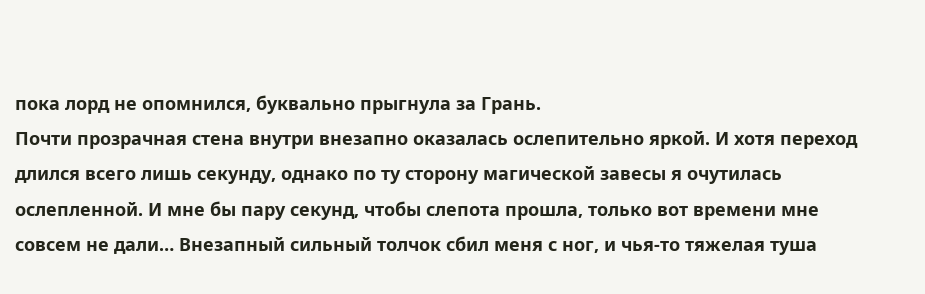пока лорд не опомнился, буквально прыгнула за Грань.
Почти прозрачная стена внутри внезапно оказалась ослепительно яркой. И хотя переход длился всего лишь секунду, однако по ту сторону магической завесы я очутилась ослепленной. И мне бы пару секунд, чтобы слепота прошла, только вот времени мне совсем не дали… Внезапный сильный толчок сбил меня с ног, и чья-то тяжелая туша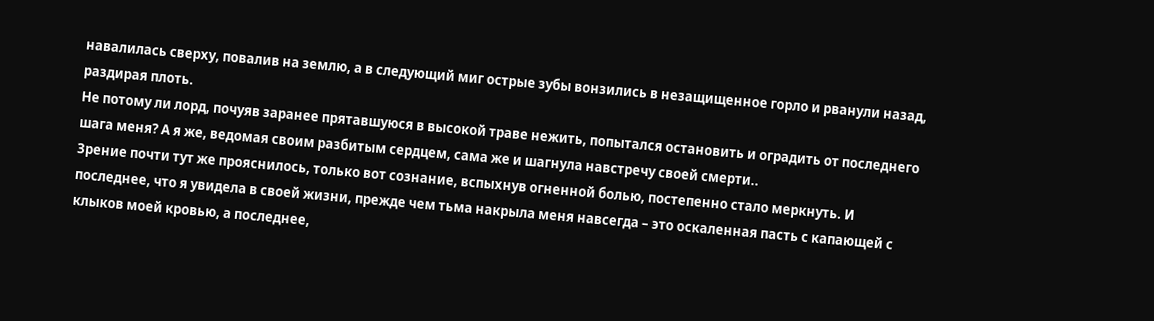навалилась сверху, повалив на землю, а в следующий миг острые зубы вонзились в незащищенное горло и рванули назад, раздирая плоть.
Не потому ли лорд, почуяв заранее прятавшуюся в высокой траве нежить, попытался остановить и оградить от последнего шага меня? А я же, ведомая своим разбитым сердцем, сама же и шагнула навстречу своей смерти..
Зрение почти тут же прояснилось, только вот сознание, вспыхнув огненной болью, постепенно стало меркнуть. И последнее, что я увидела в своей жизни, прежде чем тьма накрыла меня навсегда – это оскаленная пасть с капающей с клыков моей кровью, а последнее,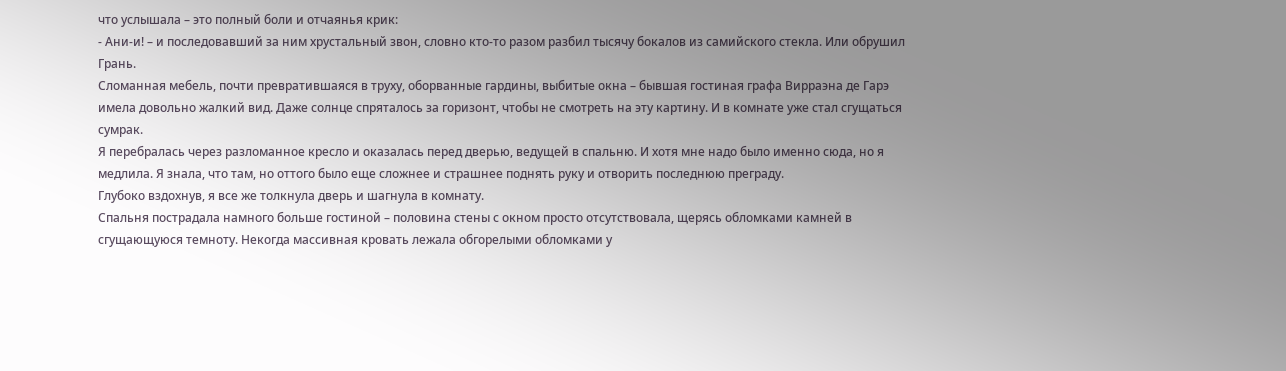что услышала – это полный боли и отчаянья крик:
- Ани-и! – и последовавший за ним хрустальный звон, словно кто-то разом разбил тысячу бокалов из самийского стекла. Или обрушил Грань.
Сломанная мебель, почти превратившаяся в труху, оборванные гардины, выбитые окна – бывшая гостиная графа Вирраэна де Гарэ имела довольно жалкий вид. Даже солнце спряталось за горизонт, чтобы не смотреть на эту картину. И в комнате уже стал сгущаться сумрак.
Я перебралась через разломанное кресло и оказалась перед дверью, ведущей в спальню. И хотя мне надо было именно сюда, но я медлила. Я знала, что там, но оттого было еще сложнее и страшнее поднять руку и отворить последнюю преграду.
Глубоко вздохнув, я все же толкнула дверь и шагнула в комнату.
Спальня пострадала намного больше гостиной – половина стены с окном просто отсутствовала, щерясь обломками камней в сгущающуюся темноту. Некогда массивная кровать лежала обгорелыми обломками у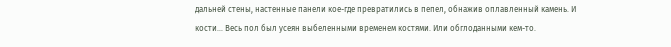дальней стены, настенные панели кое-где превратились в пепел, обнажив оплавленный камень. И кости… Весь пол был усеян выбеленными временем костями. Или обглоданными кем-то.